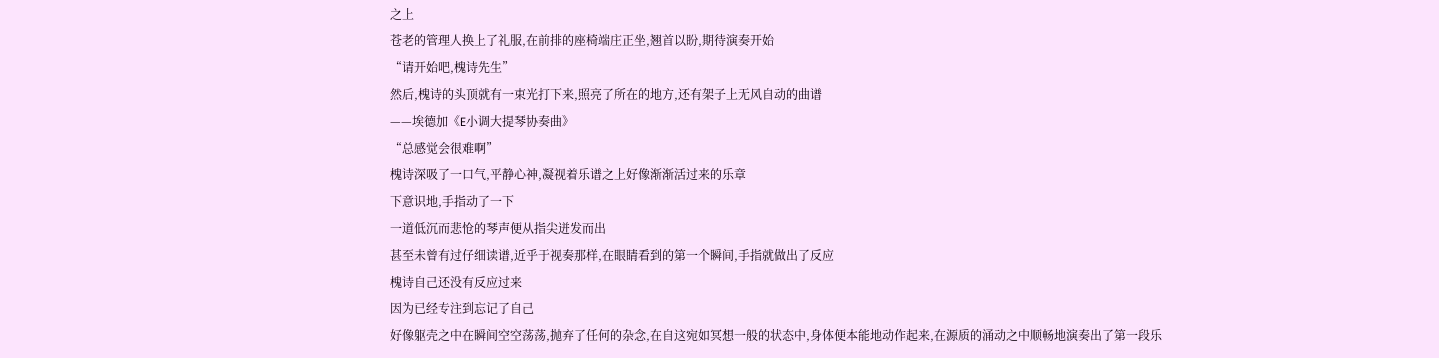之上
苍老的管理人换上了礼服,在前排的座椅端庄正坐,翘首以盼,期待演奏开始
“请开始吧,槐诗先生”
然后,槐诗的头顶就有一束光打下来,照亮了所在的地方,还有架子上无风自动的曲谱
——埃德加《E小调大提琴协奏曲》
“总感觉会很难啊”
槐诗深吸了一口气,平静心神,凝视着乐谱之上好像渐渐活过来的乐章
下意识地,手指动了一下
一道低沉而悲怆的琴声便从指尖迸发而出
甚至未曾有过仔细读谱,近乎于视奏那样,在眼睛看到的第一个瞬间,手指就做出了反应
槐诗自己还没有反应过来
因为已经专注到忘记了自己
好像躯壳之中在瞬间空空荡荡,抛弃了任何的杂念,在自这宛如冥想一般的状态中,身体便本能地动作起来,在源质的涌动之中顺畅地演奏出了第一段乐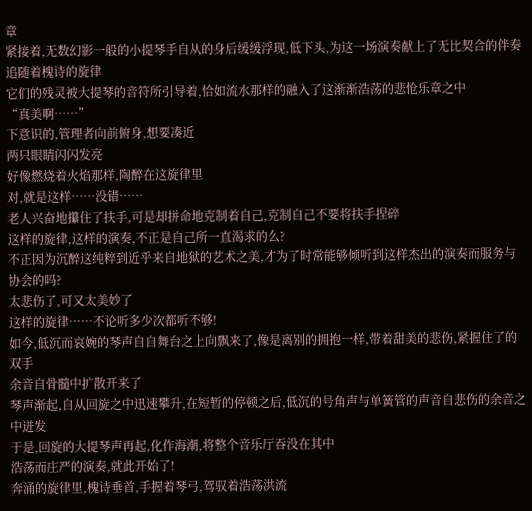章
紧接着,无数幻影一般的小提琴手自从的身后缓缓浮现,低下头,为这一场演奏献上了无比契合的伴奏
追随着槐诗的旋律
它们的残灵被大提琴的音符所引导着,恰如流水那样的融入了这渐渐浩荡的悲怆乐章之中
“真美啊……”
下意识的,管理者向前俯身,想要凑近
两只眼睛闪闪发亮
好像燃烧着火焰那样,陶醉在这旋律里
对,就是这样……没错……
老人兴奋地攥住了扶手,可是却拼命地克制着自己,克制自己不要将扶手捏碎
这样的旋律,这样的演奏,不正是自己所一直渴求的么?
不正因为沉醉这纯粹到近乎来自地狱的艺术之美,才为了时常能够倾听到这样杰出的演奏而服务与协会的吗?
太悲伤了,可又太美妙了
这样的旋律……不论听多少次都听不够!
如今,低沉而哀婉的琴声自自舞台之上向飘来了,像是离别的拥抱一样,带着甜美的悲伤,紧握住了的双手
余音自骨髓中扩散开来了
琴声渐起,自从回旋之中迅速攀升,在短暂的停顿之后,低沉的号角声与单簧管的声音自悲伤的余音之中迸发
于是,回旋的大提琴声再起,化作海潮,将整个音乐厅吞没在其中
浩荡而庄严的演奏,就此开始了!
奔涌的旋律里,槐诗垂首,手握着琴弓,驾驭着浩荡洪流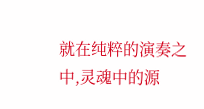就在纯粹的演奏之中,灵魂中的源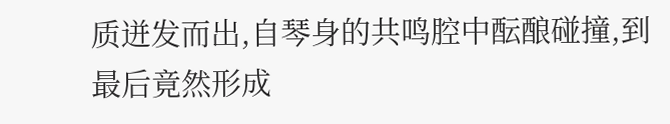质迸发而出,自琴身的共鸣腔中酝酿碰撞,到最后竟然形成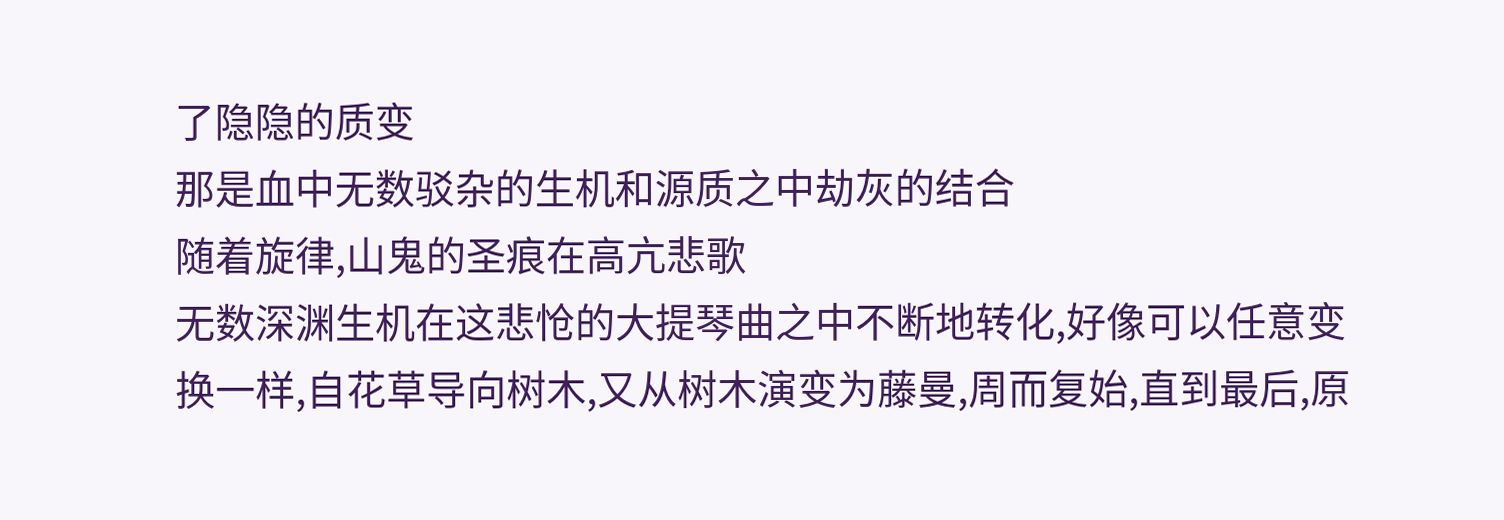了隐隐的质变
那是血中无数驳杂的生机和源质之中劫灰的结合
随着旋律,山鬼的圣痕在高亢悲歌
无数深渊生机在这悲怆的大提琴曲之中不断地转化,好像可以任意变换一样,自花草导向树木,又从树木演变为藤曼,周而复始,直到最后,原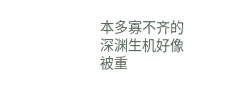本多寡不齐的深渊生机好像被重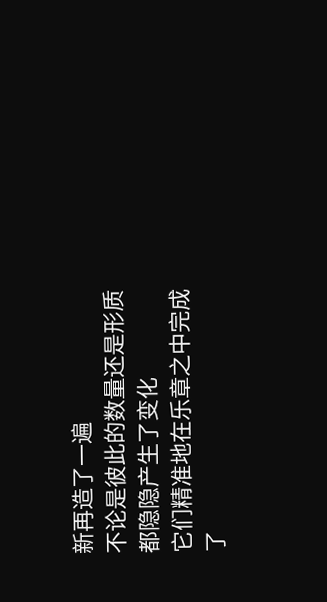新再造了一遍
不论是彼此的数量还是形质都隐隐产生了变化
它们精准地在乐章之中完成了